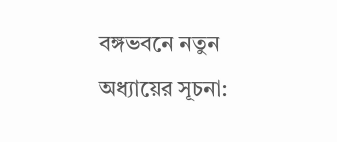বঙ্গভবনে নতুন অধ্যায়ের সূচনা: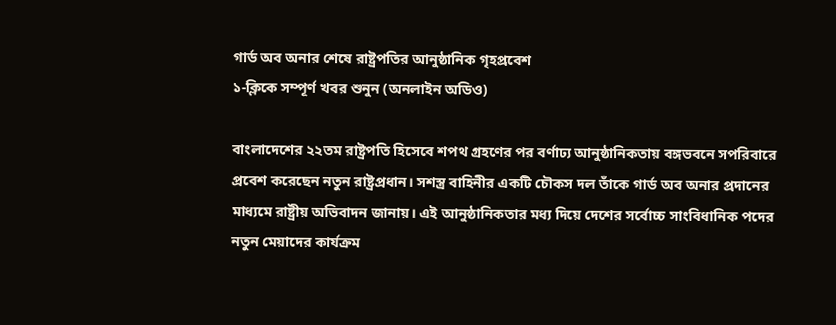গার্ড অব অনার শেষে রাষ্ট্রপতির আনুষ্ঠানিক গৃহপ্রবেশ
১-ক্লিকে সম্পূর্ণ খবর শুনুন (অনলাইন অডিও)

বাংলাদেশের ২২তম রাষ্ট্রপতি হিসেবে শপথ গ্রহণের পর বর্ণাঢ্য আনুষ্ঠানিকতায় বঙ্গভবনে সপরিবারে প্রবেশ করেছেন নতুন রাষ্ট্রপ্রধান। সশস্ত্র বাহিনীর একটি চৌকস দল তাঁকে গার্ড অব অনার প্রদানের মাধ্যমে রাষ্ট্রীয় অভিবাদন জানায়। এই আনুষ্ঠানিকতার মধ্য দিয়ে দেশের সর্বোচ্চ সাংবিধানিক পদের নতুন মেয়াদের কার্যক্রম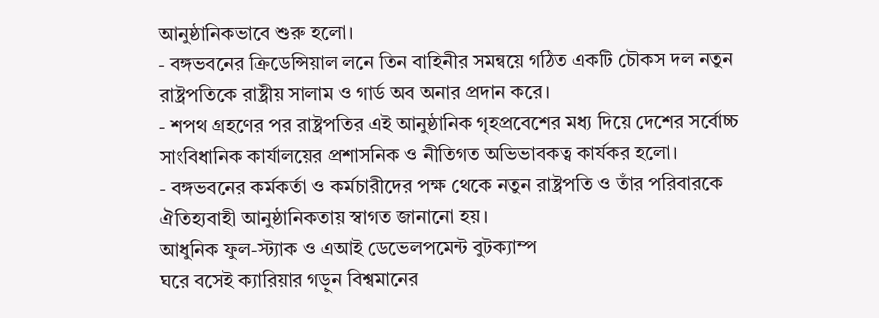আনুষ্ঠানিকভাবে শুরু হলো।
- বঙ্গভবনের ক্রিডেন্সিয়াল লনে তিন বাহিনীর সমন্বয়ে গঠিত একটি চৌকস দল নতুন রাষ্ট্রপতিকে রাষ্ট্রীয় সালাম ও গার্ড অব অনার প্রদান করে।
- শপথ গ্রহণের পর রাষ্ট্রপতির এই আনুষ্ঠানিক গৃহপ্রবেশের মধ্য দিয়ে দেশের সর্বোচ্চ সাংবিধানিক কার্যালয়ের প্রশাসনিক ও নীতিগত অভিভাবকত্ব কার্যকর হলো।
- বঙ্গভবনের কর্মকর্তা ও কর্মচারীদের পক্ষ থেকে নতুন রাষ্ট্রপতি ও তাঁর পরিবারকে ঐতিহ্যবাহী আনুষ্ঠানিকতায় স্বাগত জানানো হয়।
আধুনিক ফুল-স্ট্যাক ও এআই ডেভেলপমেন্ট বুটক্যাম্প
ঘরে বসেই ক্যারিয়ার গড়ুন বিশ্বমানের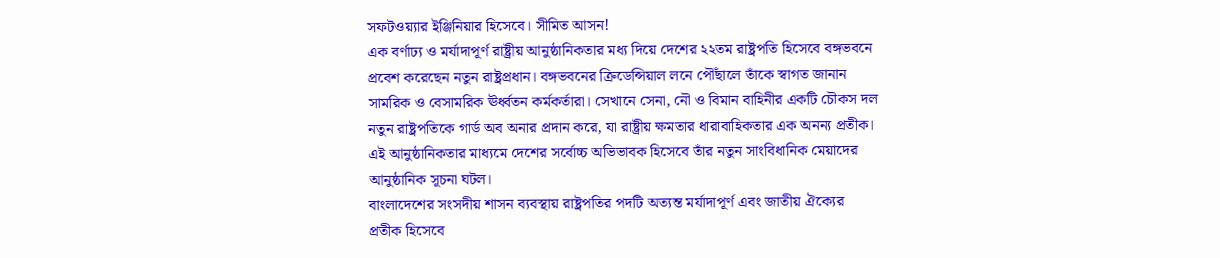সফটওয়্যার ইঞ্জিনিয়ার হিসেবে। সীমিত আসন!
এক বর্ণাঢ্য ও মর্যাদাপূর্ণ রাষ্ট্রীয় আনুষ্ঠানিকতার মধ্য দিয়ে দেশের ২২তম রাষ্ট্রপতি হিসেবে বঙ্গভবনে প্রবেশ করেছেন নতুন রাষ্ট্রপ্রধান। বঙ্গভবনের ক্রিডেন্সিয়াল লনে পৌঁছালে তাঁকে স্বাগত জানান সামরিক ও বেসামরিক ঊর্ধ্বতন কর্মকর্তারা। সেখানে সেনা, নৌ ও বিমান বাহিনীর একটি চৌকস দল নতুন রাষ্ট্রপতিকে গার্ড অব অনার প্রদান করে, যা রাষ্ট্রীয় ক্ষমতার ধারাবাহিকতার এক অনন্য প্রতীক। এই আনুষ্ঠানিকতার মাধ্যমে দেশের সর্বোচ্চ অভিভাবক হিসেবে তাঁর নতুন সাংবিধানিক মেয়াদের আনুষ্ঠানিক সূচনা ঘটল।
বাংলাদেশের সংসদীয় শাসন ব্যবস্থায় রাষ্ট্রপতির পদটি অত্যন্ত মর্যাদাপূর্ণ এবং জাতীয় ঐক্যের প্রতীক হিসেবে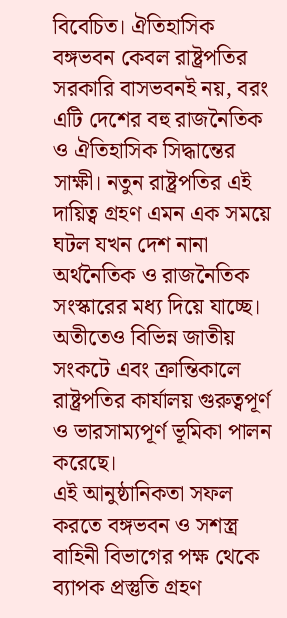বিবেচিত। ঐতিহাসিক বঙ্গভবন কেবল রাষ্ট্রপতির সরকারি বাসভবনই নয়, বরং এটি দেশের বহু রাজনৈতিক ও ঐতিহাসিক সিদ্ধান্তের সাক্ষী। নতুন রাষ্ট্রপতির এই দায়িত্ব গ্রহণ এমন এক সময়ে ঘটল যখন দেশ নানা অর্থনৈতিক ও রাজনৈতিক সংস্কারের মধ্য দিয়ে যাচ্ছে। অতীতেও বিভিন্ন জাতীয় সংকটে এবং ক্রান্তিকালে রাষ্ট্রপতির কার্যালয় গুরুত্বপূর্ণ ও ভারসাম্যপূর্ণ ভূমিকা পালন করেছে।
এই আনুষ্ঠানিকতা সফল করতে বঙ্গভবন ও সশস্ত্র বাহিনী বিভাগের পক্ষ থেকে ব্যাপক প্রস্তুতি গ্রহণ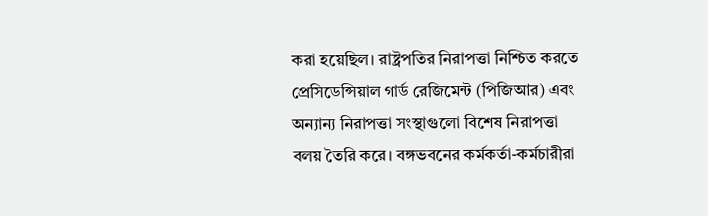করা হয়েছিল। রাষ্ট্রপতির নিরাপত্তা নিশ্চিত করতে প্রেসিডেন্সিয়াল গার্ড রেজিমেন্ট (পিজিআর) এবং অন্যান্য নিরাপত্তা সংস্থাগুলো বিশেষ নিরাপত্তা বলয় তৈরি করে। বঙ্গভবনের কর্মকর্তা-কর্মচারীরা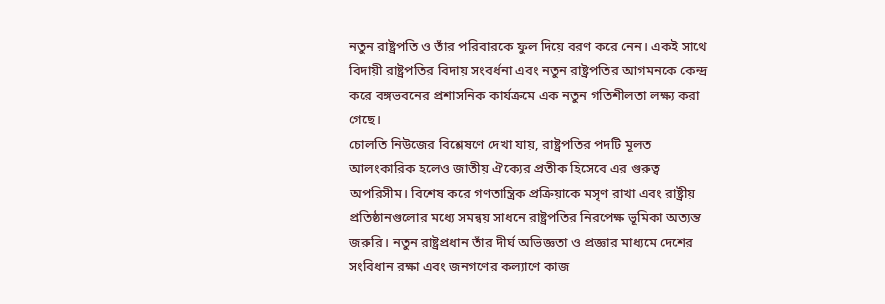নতুন রাষ্ট্রপতি ও তাঁর পরিবারকে ফুল দিয়ে বরণ করে নেন। একই সাথে বিদায়ী রাষ্ট্রপতির বিদায় সংবর্ধনা এবং নতুন রাষ্ট্রপতির আগমনকে কেন্দ্র করে বঙ্গভবনের প্রশাসনিক কার্যক্রমে এক নতুন গতিশীলতা লক্ষ্য করা গেছে।
চোলতি নিউজের বিশ্লেষণে দেখা যায়, রাষ্ট্রপতির পদটি মূলত আলংকারিক হলেও জাতীয় ঐক্যের প্রতীক হিসেবে এর গুরুত্ব অপরিসীম। বিশেষ করে গণতান্ত্রিক প্রক্রিয়াকে মসৃণ রাখা এবং রাষ্ট্রীয় প্রতিষ্ঠানগুলোর মধ্যে সমন্বয় সাধনে রাষ্ট্রপতির নিরপেক্ষ ভূমিকা অত্যন্ত জরুরি। নতুন রাষ্ট্রপ্রধান তাঁর দীর্ঘ অভিজ্ঞতা ও প্রজ্ঞার মাধ্যমে দেশের সংবিধান রক্ষা এবং জনগণের কল্যাণে কাজ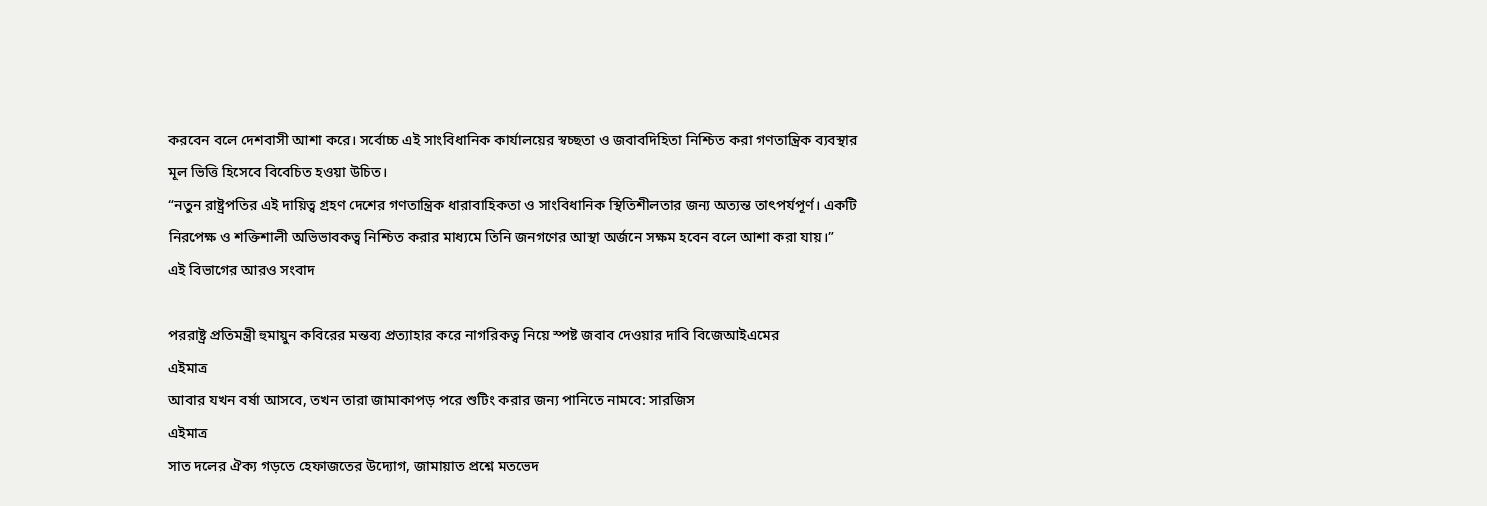করবেন বলে দেশবাসী আশা করে। সর্বোচ্চ এই সাংবিধানিক কার্যালয়ের স্বচ্ছতা ও জবাবদিহিতা নিশ্চিত করা গণতান্ত্রিক ব্যবস্থার মূল ভিত্তি হিসেবে বিবেচিত হওয়া উচিত।
“নতুন রাষ্ট্রপতির এই দায়িত্ব গ্রহণ দেশের গণতান্ত্রিক ধারাবাহিকতা ও সাংবিধানিক স্থিতিশীলতার জন্য অত্যন্ত তাৎপর্যপূর্ণ। একটি নিরপেক্ষ ও শক্তিশালী অভিভাবকত্ব নিশ্চিত করার মাধ্যমে তিনি জনগণের আস্থা অর্জনে সক্ষম হবেন বলে আশা করা যায়।”
এই বিভাগের আরও সংবাদ

পররাষ্ট্র প্রতিমন্ত্রী হুমায়ুন কবিরের মন্তব্য প্রত্যাহার করে নাগরিকত্ব নিয়ে স্পষ্ট জবাব দেওয়ার দাবি বিজেআইএমের
এইমাত্র
আবার যখন বর্ষা আসবে, তখন তারা জামাকাপড় পরে শুটিং করার জন্য পানিতে নামবে: সারজিস
এইমাত্র
সাত দলের ঐক্য গড়তে হেফাজতের উদ্যোগ, জামায়াত প্রশ্নে মতভেদ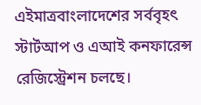এইমাত্রবাংলাদেশের সর্ববৃহৎ স্টার্টআপ ও এআই কনফারেন্স
রেজিস্ট্রেশন চলছে।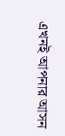এখনই আপনার আসন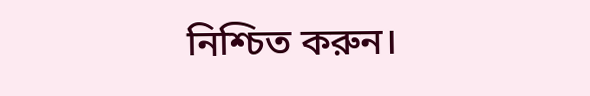নিশ্চিত করুন।